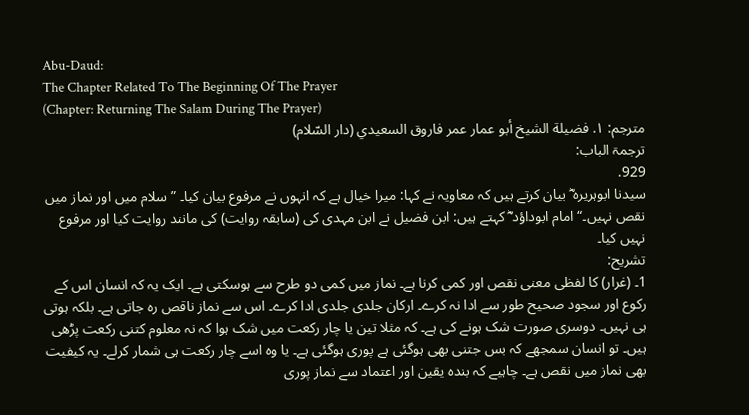Abu-Daud:
The Chapter Related To The Beginning Of The Prayer
(Chapter: Returning The Salam During The Prayer)
مترجم: ١. فضيلة الشيخ أبو عمار عمر فاروق السعيدي (دار السّلام)
ترجمۃ الباب:
929.
سیدنا ابوہریرہ ؓ بیان کرتے ہیں کہ معاویہ نے کہا: میرا خیال ہے کہ انہوں نے مرفوع بیان کیا۔ ”سلام میں اور نماز میں نقص نہیں۔“ امام ابوداؤد ؓ کہتے ہیں: ابن فضیل نے ابن مہدی کی (سابقہ روایت) کی مانند روایت کیا اور مرفوع نہیں کیا۔
تشریح:
1۔ (غرار) کا لفظی معنی نقص اور کمی کرنا ہے۔ نماز میں کمی دو طرح سے ہوسکتی ہے۔ ایک یہ کہ انسان اس کے رکوع اور سجود صحیح طور سے ادا نہ کرے۔ ارکان جلدی جلدی ادا کرے۔ اس سے نماز ناقص رہ جاتی ہے۔ بلکہ ہوتی ہی نہیں۔ دوسری صورت شک ہونے کی ہے۔ کہ مثلا تین یا چار رکعت میں شک ہوا کہ نہ معلوم کتنی رکعت پڑھی ہیں۔ تو انسان سمجھے کہ بس جتنی بھی ہوگئی ہے پوری ہوگئی ہے۔ یا وہ اسے چار رکعت ہی شمار کرلے۔ یہ کیفیت بھی نماز میں نقص ہے۔ چاہیے کہ بندہ یقین اور اعتماد سے نماز پوری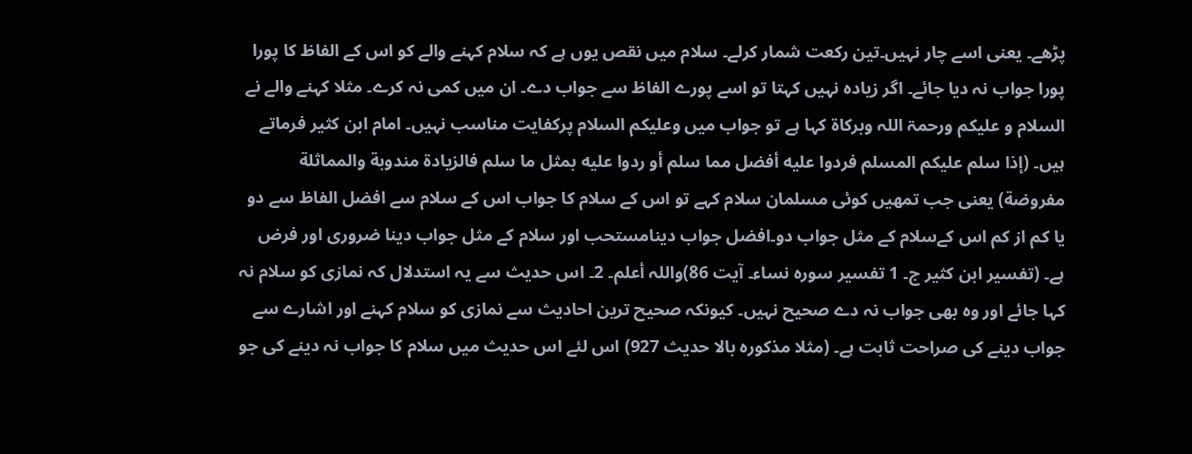پڑھے۔ یعنی اسے چار نہیں۔تین رکعت شمار کرلے۔ سلام میں نقص یوں ہے کہ سلام کہنے والے کو اس کے الفاظ کا پورا پورا جواب نہ دیا جائے۔ اگر زیادہ نہیں کہتا تو اسے پورے الفاظ سے جواب دے۔ ان میں کمی نہ کرے۔ مثلا کہنے والے نے السلام و علیکم ورحمۃ اللہ وبرکاۃ کہا ہے تو جواب میں وعلیکم السلام پرکفایت مناسب نہیں۔ امام ابن کثیر فرماتے ہیں۔ (إذا سلم عليكم المسلم فردوا عليه أفضل مما سلم أو ردوا عليه بمثل ما سلم فالزيادة مندوبة والمماثلة مفروضة) یعنی جب تمھیں کوئی مسلمان سلام کہے تو اس کے سلام کا جواب اس کے سلام سے افضل الفاظ سے دو یا کم از کم اس کےسلام کے مثل جواب دو۔افضل جواب دینامستحب اور سلام کے مثل جواب دینا ضروری اور فرض ہے۔ (تفسیر ابن کثیر ج۔ 1 تفسیر سورہ نساء۔ آیت 86)واللہ أعلم۔ 2۔ اس حدیث سے یہ استدلال کہ نمازی کو سلام نہ کہا جائے اور وہ بھی جواب نہ دے صحیح نہیں۔ کیونکہ صحیح ترین احادیث سے نمازی کو سلام کہنے اور اشارے سے جواب دینے کی صراحت ثابت ہے۔ (مثلا مذکورہ بالا حدیث 927) اس لئے اس حدیث میں سلام کا جواب نہ دینے کی جو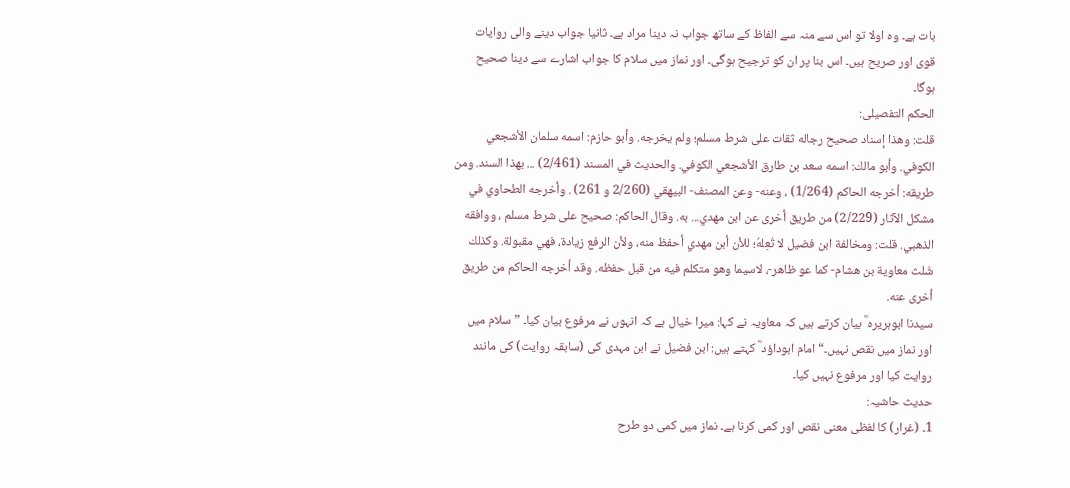بات ہے۔ وہ اولا تو اس سے منہ سے الفاظ کے ساتھ جواب نہ دینا مراد ہے۔ ثانیا جواب دینے والی روایات قوی اور صریح ہیں۔ اس بنا پر ان کو ترجیح ہوگی۔ اور نماز میں سلام کا جواب اشارے سے دینا صحیح ہوگا۔
الحکم التفصیلی:
قلت: وهذا إسناد صحيح رجاله ثقات على شرط مسلم؛ ولم يخرجه. وأبو حازم: اسمه سلمان الأشجعي الكوفي. وأبو مالك: اسمه سعد بن طارق الأشجعي الكوفي. والحديث في المسند (2/461) ... بهذا السند. ومن طريقه: أخرجه الحاكم (1/264) ، وعنه- وعن المصنف- البيهقي (2/260 و 261) . وأخرجه الطحاوي في مشكل الآثار (2/229) من طريق أخرى عن ابن مهدي... به. وقال الحاكم: صحيح على شرط مسلم ، ووافقه الذهبي. قلت: ومخالفة ابن فضيل لا تُعِلهُ؛ للأن أبن مهدي أحفظ منه، ولأن الرفع زيادة، فهي مقبولة. وكذلك شَلث معاوية بن هشام- كما عو ظاهر-، لاسيما وهو متكلم فيه من قبل حفظه. وقد أخرجه الحاكم من طريق أخرى عنه.
سیدنا ابوہریرہ ؓ بیان کرتے ہیں کہ معاویہ نے کہا: میرا خیال ہے کہ انہوں نے مرفوع بیان کیا۔ ”سلام میں اور نماز میں نقص نہیں۔“ امام ابوداؤد ؓ کہتے ہیں: ابن فضیل نے ابن مہدی کی (سابقہ روایت) کی مانند روایت کیا اور مرفوع نہیں کیا۔
حدیث حاشیہ:
1۔ (غرار) کا لفظی معنی نقص اور کمی کرنا ہے۔ نماز میں کمی دو طرح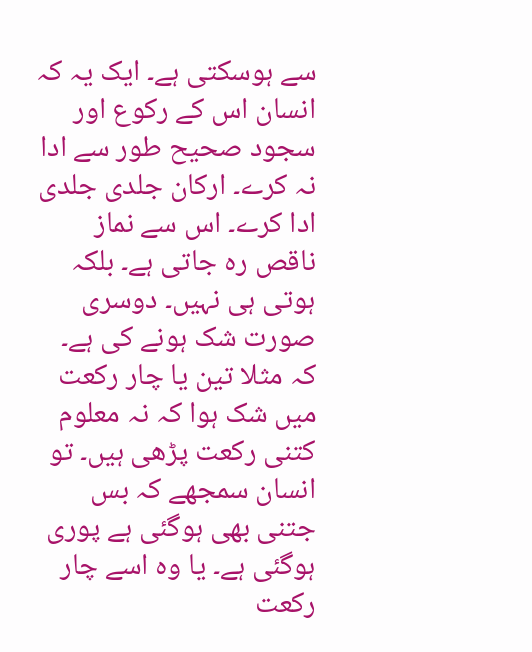سے ہوسکتی ہے۔ ایک یہ کہ انسان اس کے رکوع اور سجود صحیح طور سے ادا نہ کرے۔ ارکان جلدی جلدی ادا کرے۔ اس سے نماز ناقص رہ جاتی ہے۔ بلکہ ہوتی ہی نہیں۔ دوسری صورت شک ہونے کی ہے۔ کہ مثلا تین یا چار رکعت میں شک ہوا کہ نہ معلوم کتنی رکعت پڑھی ہیں۔ تو انسان سمجھے کہ بس جتنی بھی ہوگئی ہے پوری ہوگئی ہے۔ یا وہ اسے چار رکعت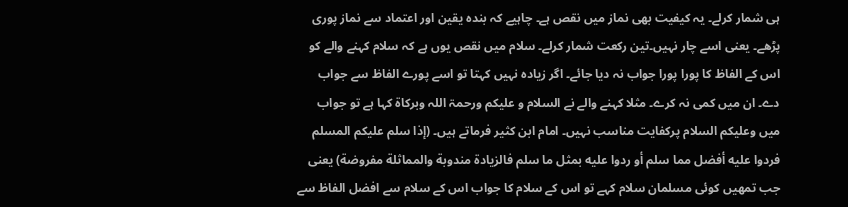ہی شمار کرلے۔ یہ کیفیت بھی نماز میں نقص ہے۔ چاہیے کہ بندہ یقین اور اعتماد سے نماز پوری پڑھے۔ یعنی اسے چار نہیں۔تین رکعت شمار کرلے۔ سلام میں نقص یوں ہے کہ سلام کہنے والے کو اس کے الفاظ کا پورا پورا جواب نہ دیا جائے۔ اگر زیادہ نہیں کہتا تو اسے پورے الفاظ سے جواب دے۔ ان میں کمی نہ کرے۔ مثلا کہنے والے نے السلام و علیکم ورحمۃ اللہ وبرکاۃ کہا ہے تو جواب میں وعلیکم السلام پرکفایت مناسب نہیں۔ امام ابن کثیر فرماتے ہیں۔ (إذا سلم عليكم المسلم فردوا عليه أفضل مما سلم أو ردوا عليه بمثل ما سلم فالزيادة مندوبة والمماثلة مفروضة) یعنی جب تمھیں کوئی مسلمان سلام کہے تو اس کے سلام کا جواب اس کے سلام سے افضل الفاظ سے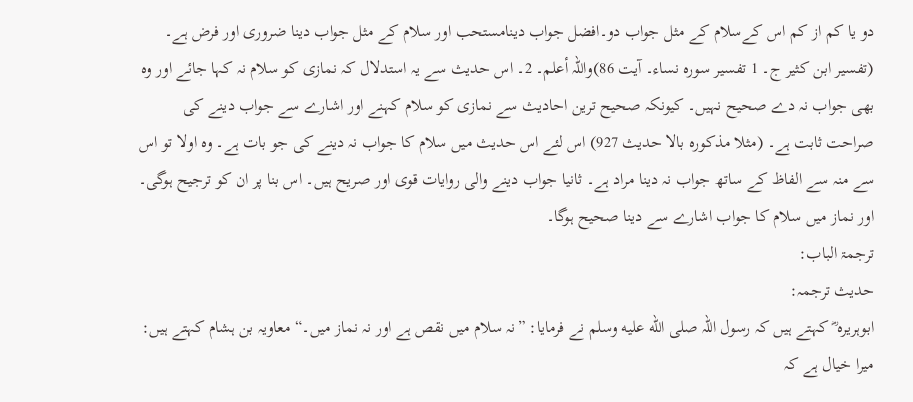دو یا کم از کم اس کےسلام کے مثل جواب دو۔افضل جواب دینامستحب اور سلام کے مثل جواب دینا ضروری اور فرض ہے۔ (تفسیر ابن کثیر ج۔ 1 تفسیر سورہ نساء۔ آیت 86)واللہ أعلم۔ 2۔ اس حدیث سے یہ استدلال کہ نمازی کو سلام نہ کہا جائے اور وہ بھی جواب نہ دے صحیح نہیں۔ کیونکہ صحیح ترین احادیث سے نمازی کو سلام کہنے اور اشارے سے جواب دینے کی صراحت ثابت ہے۔ (مثلا مذکورہ بالا حدیث 927) اس لئے اس حدیث میں سلام کا جواب نہ دینے کی جو بات ہے۔ وہ اولا تو اس سے منہ سے الفاظ کے ساتھ جواب نہ دینا مراد ہے۔ ثانیا جواب دینے والی روایات قوی اور صریح ہیں۔ اس بنا پر ان کو ترجیح ہوگی۔ اور نماز میں سلام کا جواب اشارے سے دینا صحیح ہوگا۔
ترجمۃ الباب:
حدیث ترجمہ:
ابوہریرہ ؓ کہتے ہیں کہ رسول اللہ صلى الله عليه وسلم نے فرمایا: ”نہ سلام میں نقص ہے اور نہ نماز میں۔“ معاویہ بن ہشام کہتے ہیں: میرا خیال ہے کہ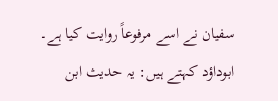سفیان نے اسے مرفوعاً روایت کیا ہے۔ ابوداؤد کہتے ہیں: یہ حدیث ابن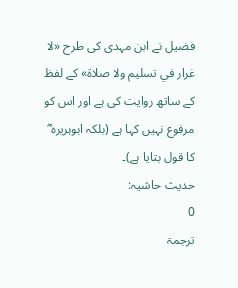فضیل نے ابن مہدی کی طرح «لا غرار في تسليم ولا صلاة» کے لفظ کے ساتھ روایت کی ہے اور اس کو مرفوع نہیں کہا ہے (بلکہ ابوہریرہ ؓ کا قول بتایا ہے)۔
حدیث حاشیہ:
0
ترجمۃ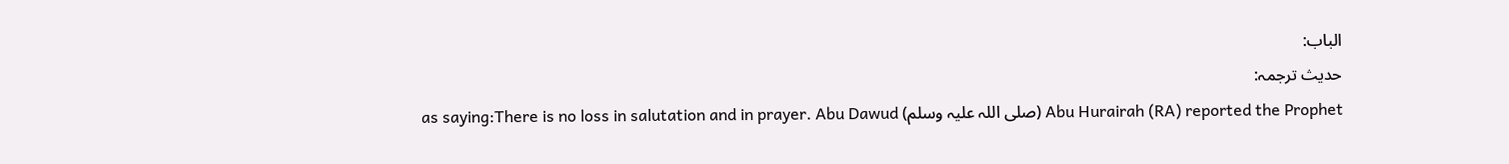الباب:
حدیث ترجمہ:
Abu Hurairah (RA) reported the Prophet (صلی اللہ علیہ وسلم) as saying:There is no loss in salutation and in prayer. Abu Dawud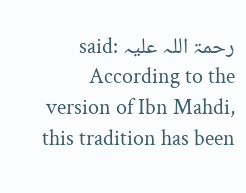رحمۃ اللہ علیہ said: According to the version of Ibn Mahdi, this tradition has been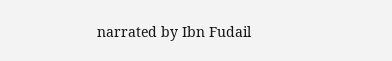narrated by Ibn Fudail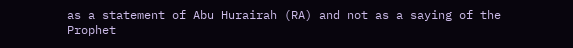as a statement of Abu Hurairah (RA) and not as a saying of the Prophet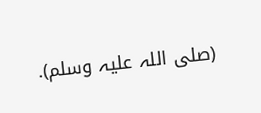(صلی اللہ علیہ وسلم).